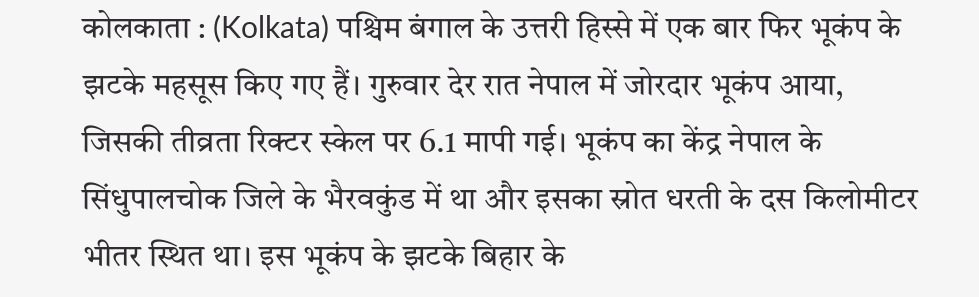कोलकाता : (Kolkata) पश्चिम बंगाल के उत्तरी हिस्से में एक बार फिर भूकंप के झटके महसूस किए गए हैं। गुरुवार देर रात नेपाल में जोरदार भूकंप आया, जिसकी तीव्रता रिक्टर स्केल पर 6.1 मापी गई। भूकंप का केंद्र नेपाल के सिंधुपालचोक जिले के भैरवकुंड में था और इसका स्रोत धरती के दस किलोमीटर भीतर स्थित था। इस भूकंप के झटके बिहार के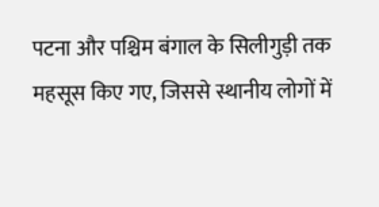पटना और पश्चिम बंगाल के सिलीगुड़ी तक महसूस किए गए, जिससे स्थानीय लोगों में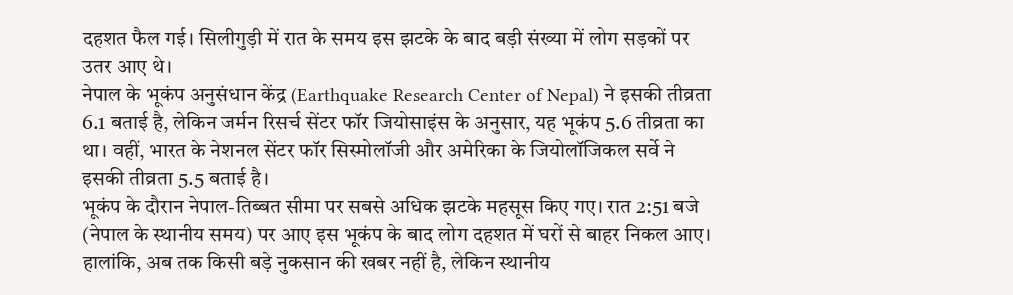दहशत फैल गई। सिलीगुड़ी में रात के समय इस झटके के बाद बड़ी संख्या में लोग सड़कों पर उतर आए थे।
नेपाल के भूकंप अनुसंधान केंद्र (Earthquake Research Center of Nepal) ने इसकी तीव्रता 6.1 बताई है, लेकिन जर्मन रिसर्च सेंटर फॉर जियोसाइंस के अनुसार, यह भूकंप 5.6 तीव्रता का था। वहीं, भारत के नेशनल सेंटर फॉर सिस्मोलॉजी और अमेरिका के जियोलॉजिकल सर्वे ने इसकी तीव्रता 5.5 बताई है।
भूकंप के दौरान नेपाल-तिब्बत सीमा पर सबसे अधिक झटके महसूस किए गए। रात 2:51 बजे (नेपाल के स्थानीय समय) पर आए इस भूकंप के बाद लोग दहशत में घरों से बाहर निकल आए। हालांकि, अब तक किसी बड़े नुकसान की खबर नहीं है, लेकिन स्थानीय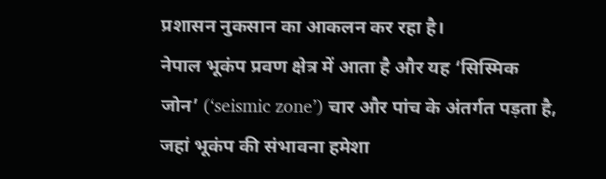प्रशासन नुकसान का आकलन कर रहा है।
नेपाल भूकंप प्रवण क्षेत्र में आता है और यह ‘सिस्मिक जोन’ (‘seismic zone’) चार और पांच के अंतर्गत पड़ता है, जहां भूकंप की संभावना हमेशा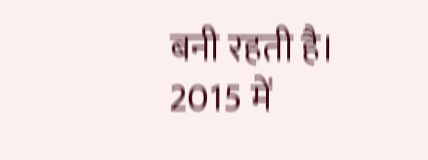बनी रहती है। 2015 में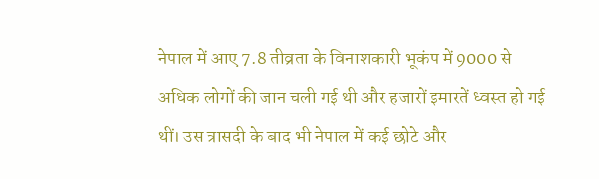नेपाल में आए 7.8 तीव्रता के विनाशकारी भूकंप में 9000 से अधिक लोगों की जान चली गई थी और हजारों इमारतें ध्वस्त हो गई थीं। उस त्रासदी के बाद भी नेपाल में कई छोटे और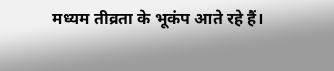मध्यम तीव्रता के भूकंप आते रहे हैं।